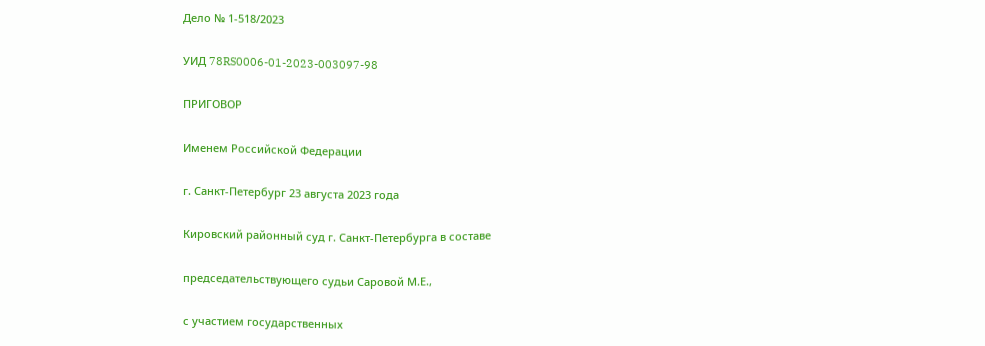Дело № 1-518/2023

УИД 78RS0006-01-2023-003097-98

ПРИГОВОР

Именем Российской Федерации

г. Санкт-Петербург 23 августа 2023 года

Кировский районный суд г. Санкт-Петербурга в составе

председательствующего судьи Саровой М.Е.,

с участием государственных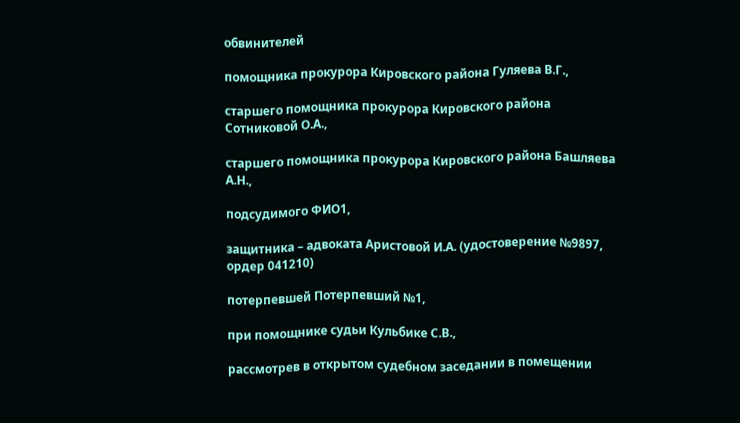обвинителей

помощника прокурора Кировского района Гуляева В.Г.,

старшего помощника прокурора Кировского района Сотниковой О.А.,

старшего помощника прокурора Кировского района Башляева А.Н.,

подсудимого ФИО1,

защитника – адвоката Аристовой И.А. (удостоверение №9897, ордер 041210)

потерпевшей Потерпевший №1,

при помощнике судьи Кульбике С.В.,

рассмотрев в открытом судебном заседании в помещении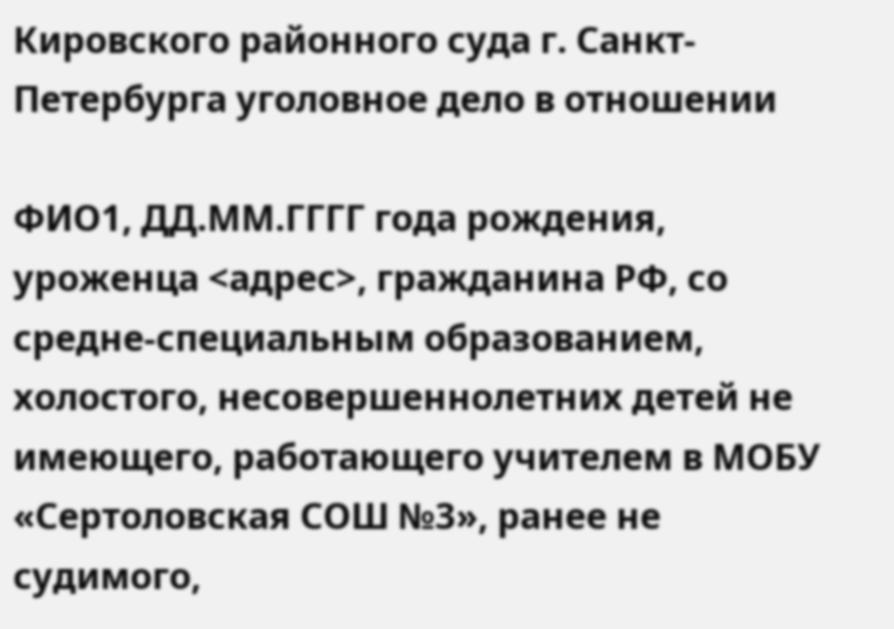Кировского районного суда г. Санкт-Петербурга уголовное дело в отношении

ФИО1, ДД.ММ.ГГГГ года рождения, уроженца <адрес>, гражданина РФ, со средне-специальным образованием, холостого, несовершеннолетних детей не имеющего, работающего учителем в МОБУ «Сертоловская СОШ №3», ранее не судимого,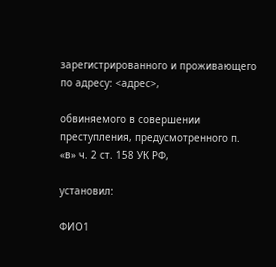зарегистрированного и проживающего по адресу: <адрес>,

обвиняемого в совершении преступления, предусмотренного п. «в» ч. 2 ст. 158 УК РФ,

установил:

ФИО1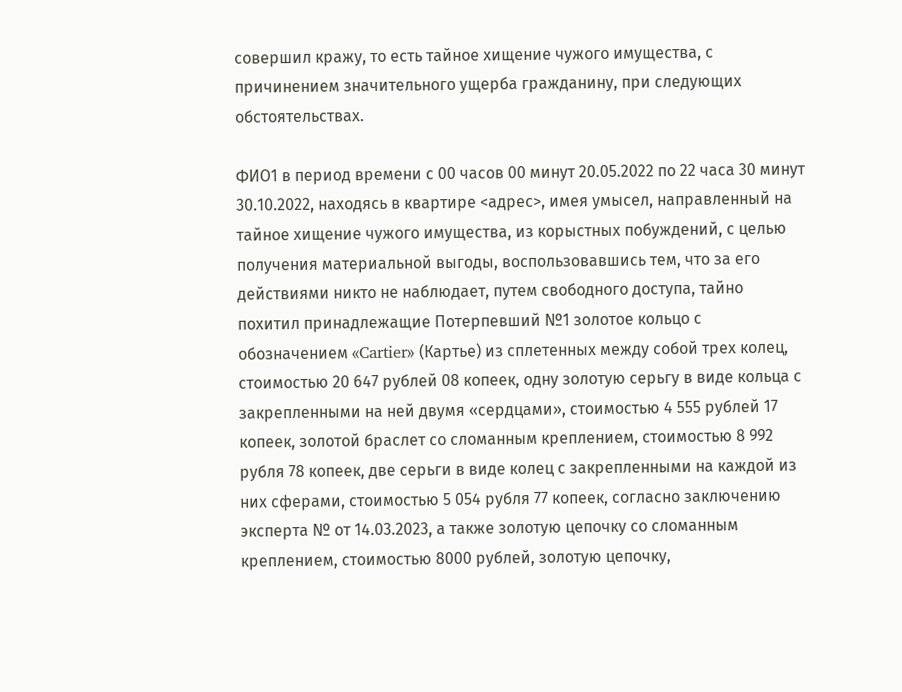совершил кражу, то есть тайное хищение чужого имущества, с причинением значительного ущерба гражданину, при следующих обстоятельствах.

ФИО1 в период времени с 00 часов 00 минут 20.05.2022 по 22 часа 30 минут 30.10.2022, находясь в квартире <адрес>, имея умысел, направленный на тайное хищение чужого имущества, из корыстных побуждений, с целью получения материальной выгоды, воспользовавшись тем, что за его действиями никто не наблюдает, путем свободного доступа, тайно похитил принадлежащие Потерпевший №1 золотое кольцо с обозначением «Cartier» (Картье) из сплетенных между собой трех колец, стоимостью 20 647 рублей 08 копеек, одну золотую серьгу в виде кольца с закрепленными на ней двумя «сердцами», стоимостью 4 555 рублей 17 копеек, золотой браслет со сломанным креплением, стоимостью 8 992 рубля 78 копеек, две серьги в виде колец с закрепленными на каждой из них сферами, стоимостью 5 054 рубля 77 копеек, согласно заключению эксперта № от 14.03.2023, а также золотую цепочку со сломанным креплением, стоимостью 8000 рублей, золотую цепочку,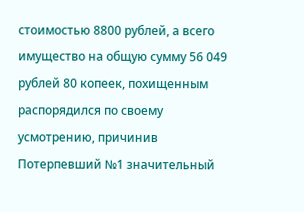стоимостью 8800 рублей, а всего имущество на общую сумму 56 049 рублей 80 копеек, похищенным распорядился по своему усмотрению, причинив Потерпевший №1 значительный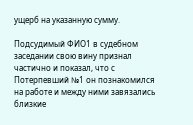ущерб на указанную сумму.

Подсудимый ФИО1 в судебном заседании свою вину признал частично и показал, что с Потерпевший №1 он познакомился на работе и между ними завязались близкие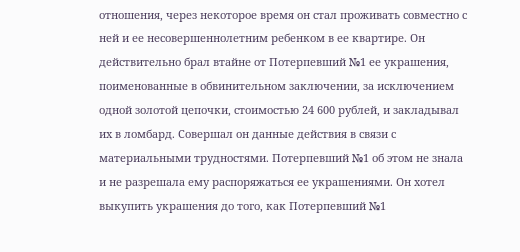отношения, через некоторое время он стал проживать совместно с ней и ее несовершеннолетним ребенком в ее квартире. Он действительно брал втайне от Потерпевший №1 ее украшения, поименованные в обвинительном заключении, за исключением одной золотой цепочки, стоимостью 24 600 рублей, и закладывал их в ломбард. Совершал он данные действия в связи с материальными трудностями. Потерпевший №1 об этом не знала и не разрешала ему распоряжаться ее украшениями. Он хотел выкупить украшения до того, как Потерпевший №1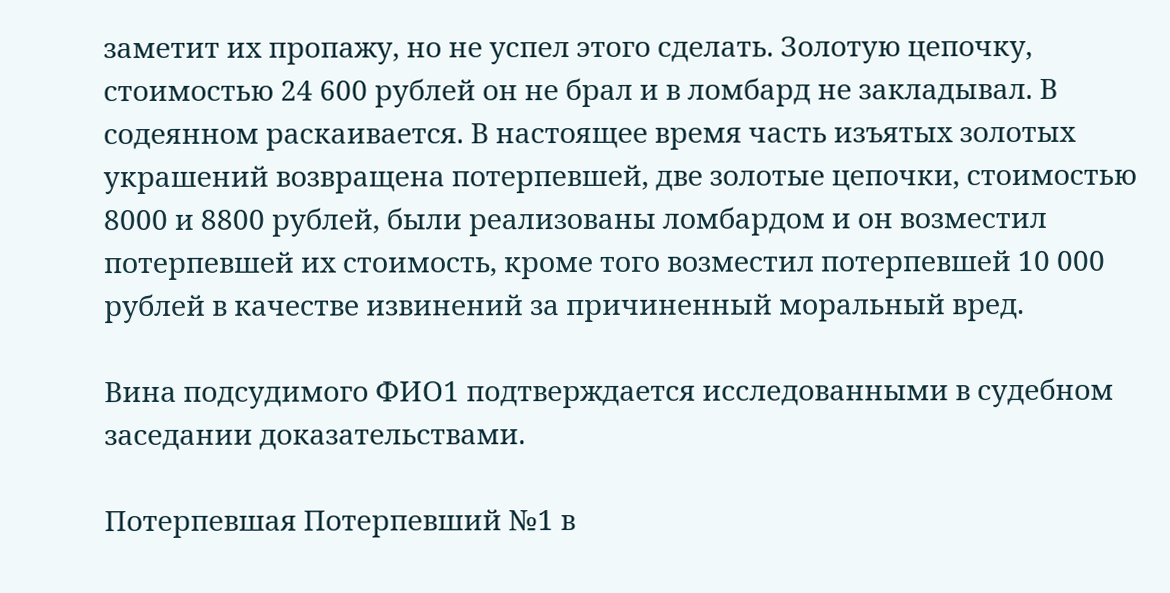заметит их пропажу, но не успел этого сделать. Золотую цепочку, стоимостью 24 600 рублей он не брал и в ломбард не закладывал. В содеянном раскаивается. В настоящее время часть изъятых золотых украшений возвращена потерпевшей, две золотые цепочки, стоимостью 8000 и 8800 рублей, были реализованы ломбардом и он возместил потерпевшей их стоимость, кроме того возместил потерпевшей 10 000 рублей в качестве извинений за причиненный моральный вред.

Вина подсудимого ФИО1 подтверждается исследованными в судебном заседании доказательствами.

Потерпевшая Потерпевший №1 в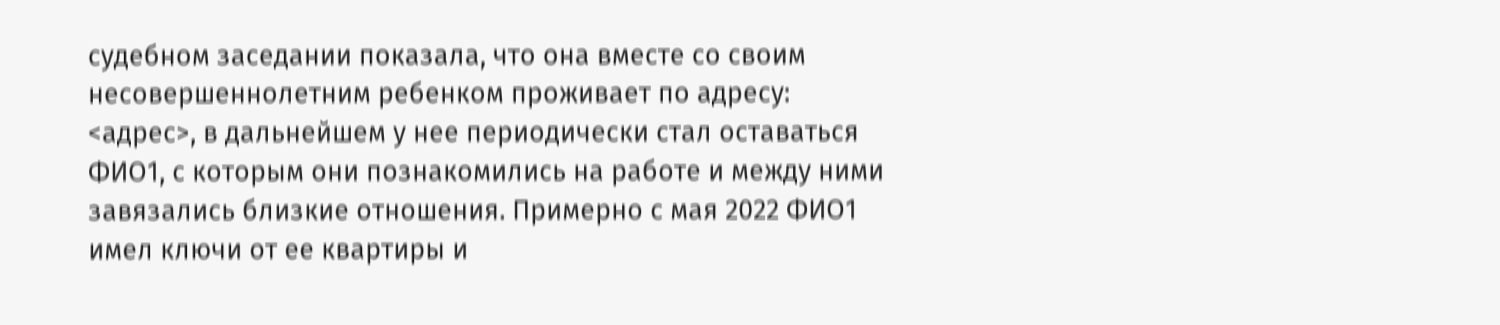судебном заседании показала, что она вместе со своим несовершеннолетним ребенком проживает по адресу: <адрес>, в дальнейшем у нее периодически стал оставаться ФИО1, с которым они познакомились на работе и между ними завязались близкие отношения. Примерно с мая 2022 ФИО1 имел ключи от ее квартиры и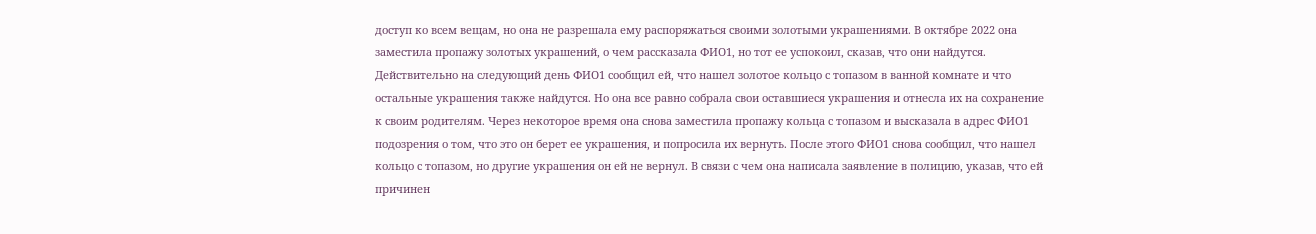доступ ко всем вещам, но она не разрешала ему распоряжаться своими золотыми украшениями. В октябре 2022 она заместила пропажу золотых украшений, о чем рассказала ФИО1, но тот ее успокоил, сказав, что они найдутся. Действительно на следующий день ФИО1 сообщил ей, что нашел золотое кольцо с топазом в ванной комнате и что остальные украшения также найдутся. Но она все равно собрала свои оставшиеся украшения и отнесла их на сохранение к своим родителям. Через некоторое время она снова заместила пропажу кольца с топазом и высказала в адрес ФИО1 подозрения о том, что это он берет ее украшения, и попросила их вернуть. После этого ФИО1 снова сообщил, что нашел кольцо с топазом, но другие украшения он ей не вернул. В связи с чем она написала заявление в полицию, указав, что ей причинен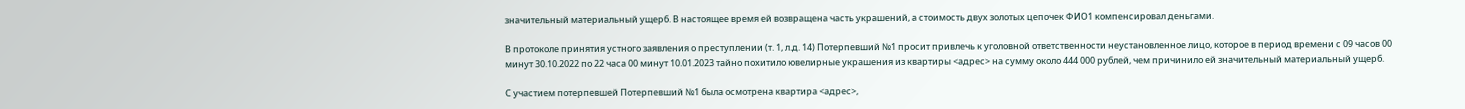значительный материальный ущерб. В настоящее время ей возвращена часть украшений, а стоимость двух золотых цепочек ФИО1 компенсировал деньгами.

В протоколе принятия устного заявления о преступлении (т. 1, л.д. 14) Потерпевший №1 просит привлечь к уголовной ответственности неустановленное лицо, которое в период времени с 09 часов 00 минут 30.10.2022 по 22 часа 00 минут 10.01.2023 тайно похитило ювелирные украшения из квартиры <адрес> на сумму около 444 000 рублей, чем причинило ей значительный материальный ущерб.

С участием потерпевшей Потерпевший №1 была осмотрена квартира <адрес>,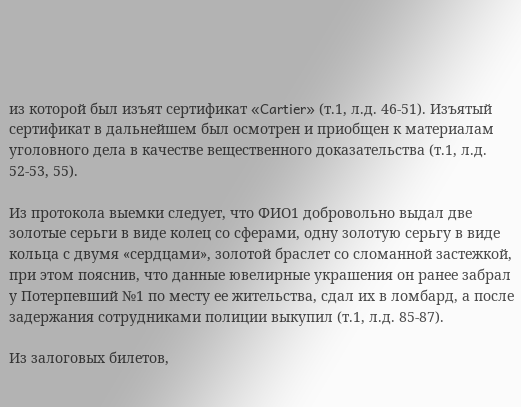из которой был изъят сертификат «Cartier» (т.1, л.д. 46-51). Изъятый сертификат в дальнейшем был осмотрен и приобщен к материалам уголовного дела в качестве вещественного доказательства (т.1, л.д. 52-53, 55).

Из протокола выемки следует, что ФИО1 добровольно выдал две золотые серьги в виде колец со сферами, одну золотую серьгу в виде кольца с двумя «сердцами», золотой браслет со сломанной застежкой, при этом пояснив, что данные ювелирные украшения он ранее забрал у Потерпевший №1 по месту ее жительства, сдал их в ломбард, а после задержания сотрудниками полиции выкупил (т.1, л.д. 85-87).

Из залоговых билетов,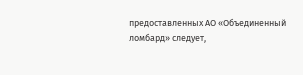предоставленных АО «Объединенный ломбард» следует,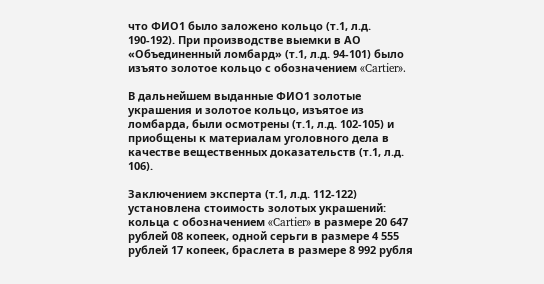что ФИО1 было заложено кольцо (т.1, л.д. 190-192). При производстве выемки в АО «Объединенный ломбард» (т.1, л.д. 94-101) было изъято золотое кольцо с обозначением «Cartier».

В дальнейшем выданные ФИО1 золотые украшения и золотое кольцо, изъятое из ломбарда, были осмотрены (т.1, л.д. 102-105) и приобщены к материалам уголовного дела в качестве вещественных доказательств (т.1, л.д. 106).

Заключением эксперта (т.1, л.д. 112-122) установлена стоимость золотых украшений: кольца с обозначением «Cartier» в размере 20 647 рублей 08 копеек, одной серьги в размере 4 555 рублей 17 копеек, браслета в размере 8 992 рубля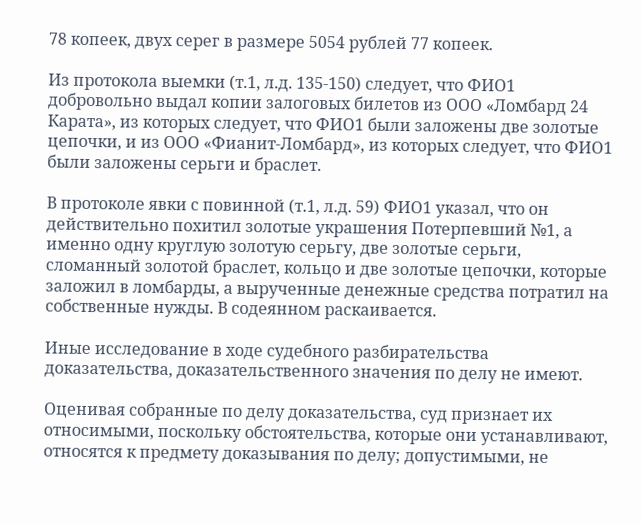78 копеек, двух серег в размере 5054 рублей 77 копеек.

Из протокола выемки (т.1, л.д. 135-150) следует, что ФИО1 добровольно выдал копии залоговых билетов из ООО «Ломбард 24 Карата», из которых следует, что ФИО1 были заложены две золотые цепочки, и из ООО «Фианит-Ломбард», из которых следует, что ФИО1 были заложены серьги и браслет.

В протоколе явки с повинной (т.1, л.д. 59) ФИО1 указал, что он действительно похитил золотые украшения Потерпевший №1, а именно одну круглую золотую серьгу, две золотые серьги, сломанный золотой браслет, кольцо и две золотые цепочки, которые заложил в ломбарды, а вырученные денежные средства потратил на собственные нужды. В содеянном раскаивается.

Иные исследование в ходе судебного разбирательства доказательства, доказательственного значения по делу не имеют.

Оценивая собранные по делу доказательства, суд признает их относимыми, поскольку обстоятельства, которые они устанавливают, относятся к предмету доказывания по делу; допустимыми, не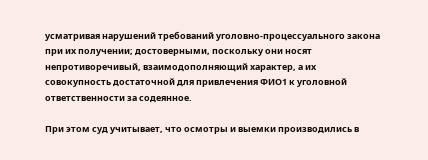усматривая нарушений требований уголовно-процессуального закона при их получении; достоверными, поскольку они носят непротиворечивый, взаимодополняющий характер, а их совокупность достаточной для привлечения ФИО1 к уголовной ответственности за содеянное.

При этом суд учитывает, что осмотры и выемки производились в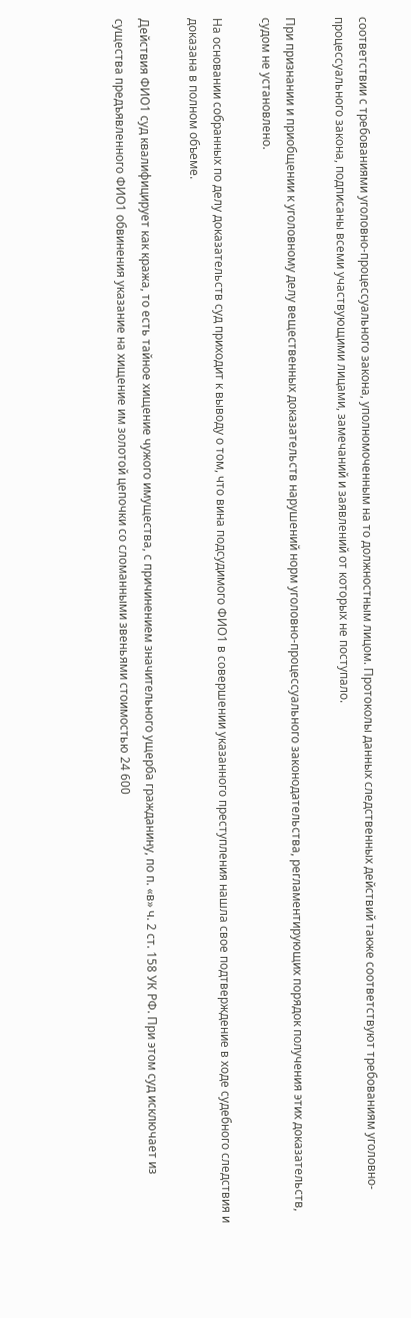соответствии с требованиями уголовно-процессуального закона, уполномоченным на то должностным лицом. Протоколы данных следственных действий также соответствуют требованиям уголовно-процессуального закона, подписаны всеми участвующими лицами, замечаний и заявлений от которых не поступало.

При признании и приобщении к уголовному делу вещественных доказательств нарушений норм уголовно-процессуального законодательства, регламентирующих порядок получения этих доказательств, судом не установлено.

На основании собранных по делу доказательств суд приходит к выводу о том, что вина подсудимого ФИО1 в совершении указанного преступления нашла свое подтверждение в ходе судебного следствия и доказана в полном объеме.

Действия ФИО1 суд квалифицирует как кража, то есть тайное хищение чужого имущества, с причинением значительного ущерба гражданину, по п. «в» ч. 2 ст. 158 УК РФ. При этом суд исключает из существа предъявленного ФИО1 обвинения указание на хищение им золотой цепочки со сломанными звеньями стоимостью 24 600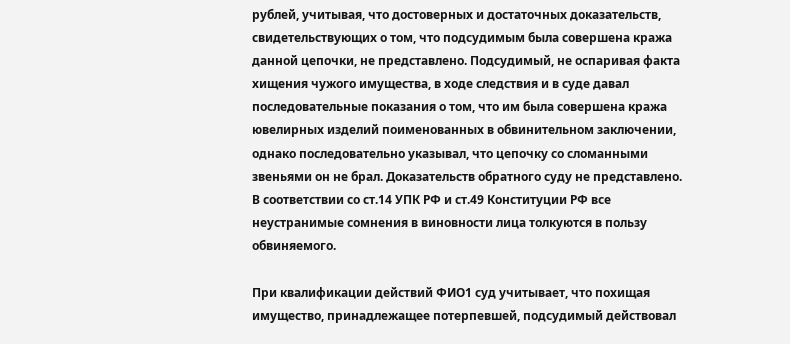рублей, учитывая, что достоверных и достаточных доказательств, свидетельствующих о том, что подсудимым была совершена кража данной цепочки, не представлено. Подсудимый, не оспаривая факта хищения чужого имущества, в ходе следствия и в суде давал последовательные показания о том, что им была совершена кража ювелирных изделий поименованных в обвинительном заключении, однако последовательно указывал, что цепочку со сломанными звеньями он не брал. Доказательств обратного суду не представлено. В соответствии со ст.14 УПК РФ и ст.49 Конституции РФ все неустранимые сомнения в виновности лица толкуются в пользу обвиняемого.

При квалификации действий ФИО1 суд учитывает, что похищая имущество, принадлежащее потерпевшей, подсудимый действовал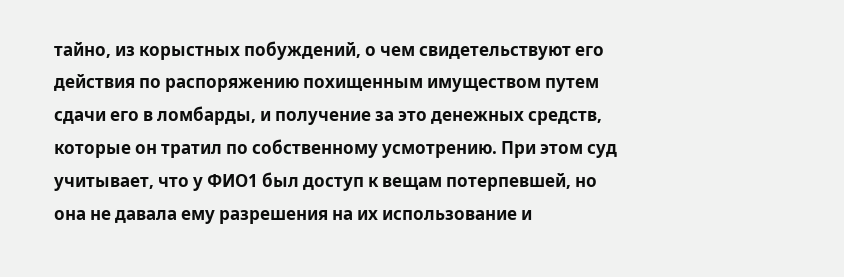тайно, из корыстных побуждений, о чем свидетельствуют его действия по распоряжению похищенным имуществом путем сдачи его в ломбарды, и получение за это денежных средств, которые он тратил по собственному усмотрению. При этом суд учитывает, что у ФИО1 был доступ к вещам потерпевшей, но она не давала ему разрешения на их использование и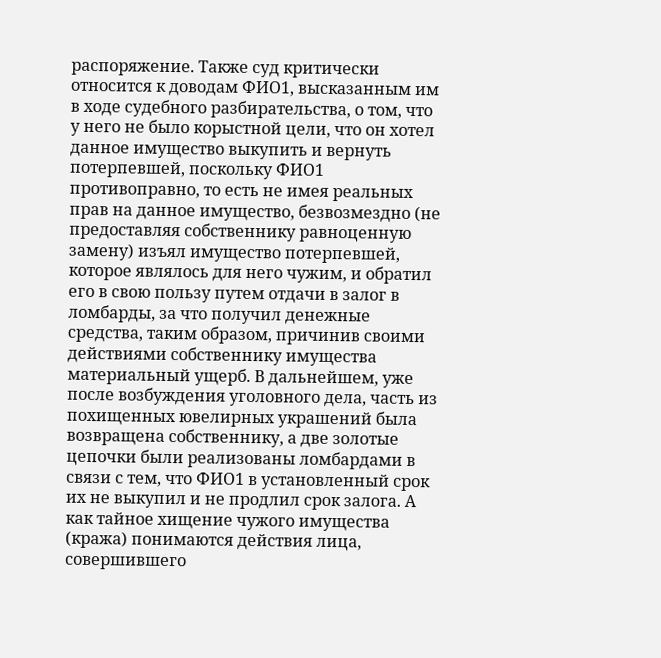распоряжение. Также суд критически относится к доводам ФИО1, высказанным им в ходе судебного разбирательства, о том, что у него не было корыстной цели, что он хотел данное имущество выкупить и вернуть потерпевшей, поскольку ФИО1 противоправно, то есть не имея реальных прав на данное имущество, безвозмездно (не предоставляя собственнику равноценную замену) изъял имущество потерпевшей, которое являлось для него чужим, и обратил его в свою пользу путем отдачи в залог в ломбарды, за что получил денежные средства, таким образом, причинив своими действиями собственнику имущества материальный ущерб. В дальнейшем, уже после возбуждения уголовного дела, часть из похищенных ювелирных украшений была возвращена собственнику, а две золотые цепочки были реализованы ломбардами в связи с тем, что ФИО1 в установленный срок их не выкупил и не продлил срок залога. А как тайное хищение чужого имущества (кража) понимаются действия лица, совершившего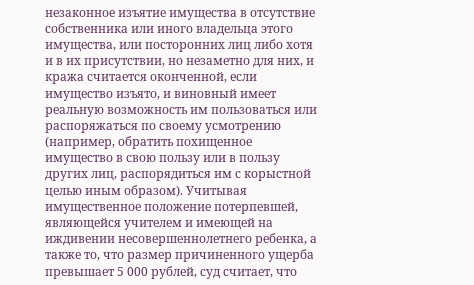незаконное изъятие имущества в отсутствие собственника или иного владельца этого имущества, или посторонних лиц либо хотя и в их присутствии, но незаметно для них, и кража считается оконченной, если имущество изъято, и виновный имеет реальную возможность им пользоваться или распоряжаться по своему усмотрению (например, обратить похищенное имущество в свою пользу или в пользу других лиц, распорядиться им с корыстной целью иным образом). Учитывая имущественное положение потерпевшей, являющейся учителем и имеющей на иждивении несовершеннолетнего ребенка, а также то, что размер причиненного ущерба превышает 5 000 рублей, суд считает, что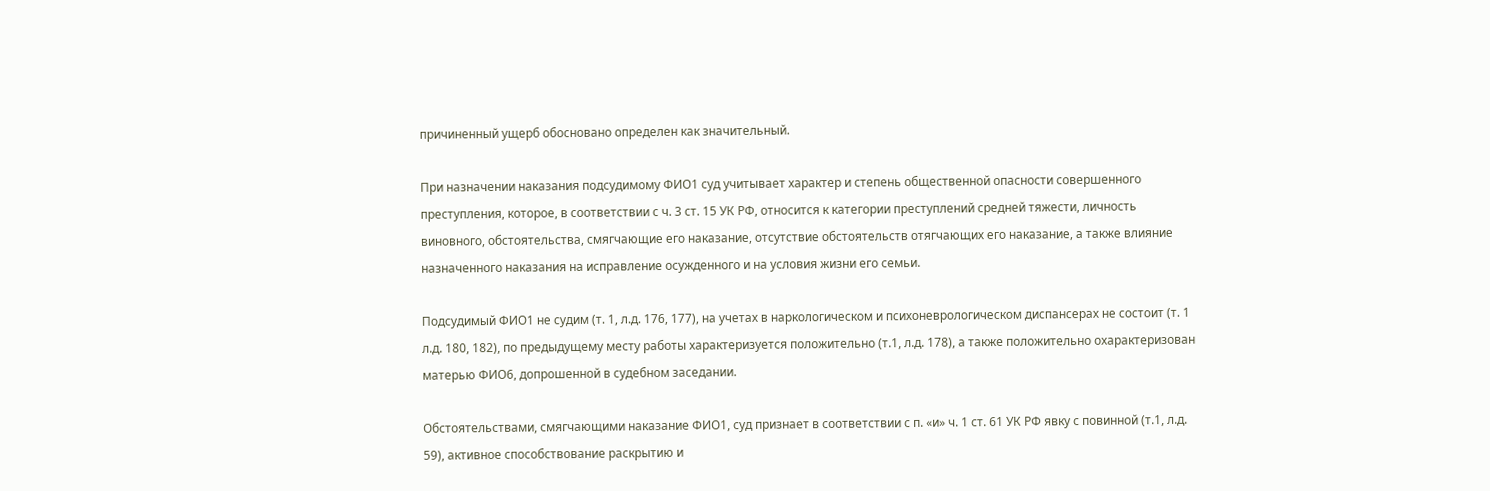причиненный ущерб обосновано определен как значительный.

При назначении наказания подсудимому ФИО1 суд учитывает характер и степень общественной опасности совершенного преступления, которое, в соответствии с ч. 3 ст. 15 УК РФ, относится к категории преступлений средней тяжести, личность виновного, обстоятельства, смягчающие его наказание, отсутствие обстоятельств отягчающих его наказание, а также влияние назначенного наказания на исправление осужденного и на условия жизни его семьи.

Подсудимый ФИО1 не судим (т. 1, л.д. 176, 177), на учетах в наркологическом и психоневрологическом диспансерах не состоит (т. 1 л.д. 180, 182), по предыдущему месту работы характеризуется положительно (т.1, л.д. 178), а также положительно охарактеризован матерью ФИО6, допрошенной в судебном заседании.

Обстоятельствами, смягчающими наказание ФИО1, суд признает в соответствии с п. «и» ч. 1 ст. 61 УК РФ явку с повинной (т.1, л.д. 59), активное способствование раскрытию и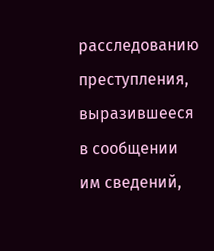расследованию преступления, выразившееся в сообщении им сведений,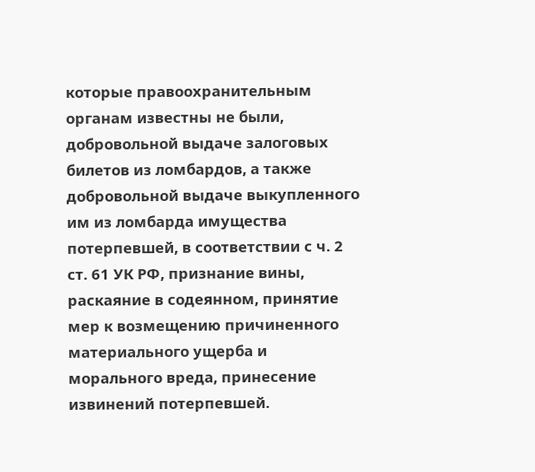которые правоохранительным органам известны не были, добровольной выдаче залоговых билетов из ломбардов, а также добровольной выдаче выкупленного им из ломбарда имущества потерпевшей, в соответствии с ч. 2 ст. 61 УК РФ, признание вины, раскаяние в содеянном, принятие мер к возмещению причиненного материального ущерба и морального вреда, принесение извинений потерпевшей.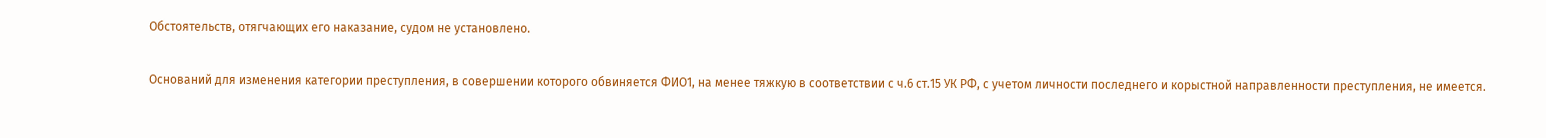Обстоятельств, отягчающих его наказание, судом не установлено.

Оснований для изменения категории преступления, в совершении которого обвиняется ФИО1, на менее тяжкую в соответствии с ч.6 ст.15 УК РФ, с учетом личности последнего и корыстной направленности преступления, не имеется.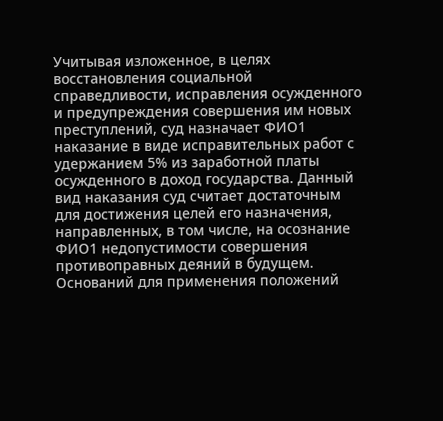Учитывая изложенное, в целях восстановления социальной справедливости, исправления осужденного и предупреждения совершения им новых преступлений, суд назначает ФИО1 наказание в виде исправительных работ с удержанием 5% из заработной платы осужденного в доход государства. Данный вид наказания суд считает достаточным для достижения целей его назначения, направленных, в том числе, на осознание ФИО1 недопустимости совершения противоправных деяний в будущем. Оснований для применения положений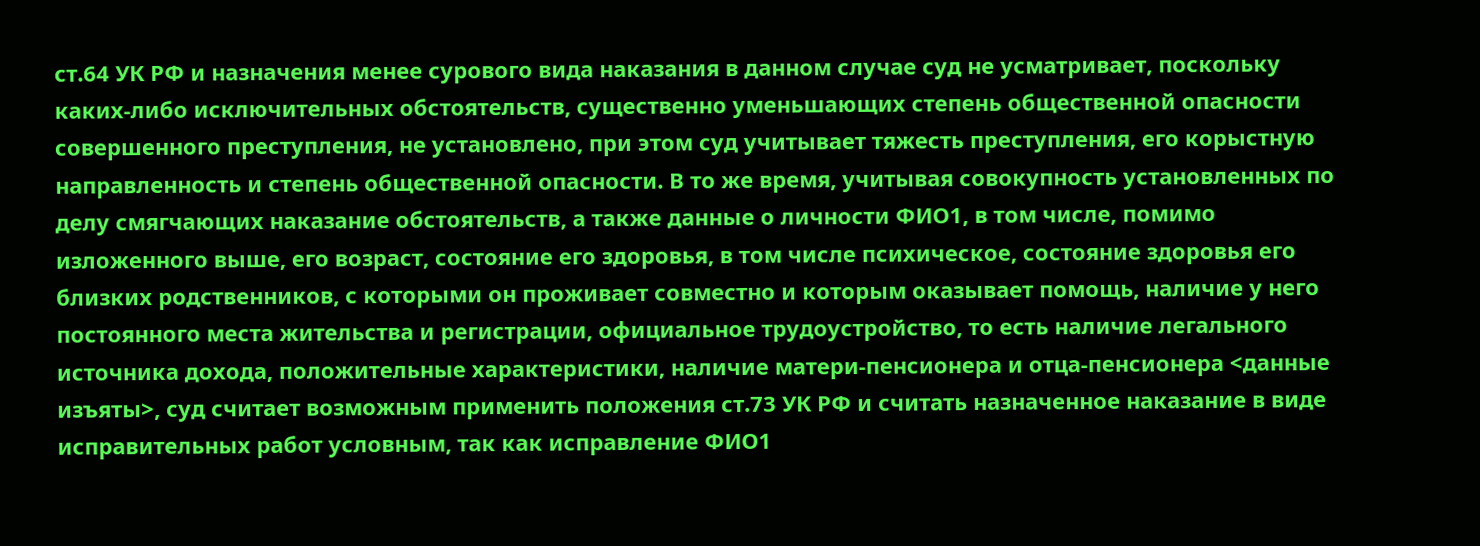ст.64 УК РФ и назначения менее сурового вида наказания в данном случае суд не усматривает, поскольку каких-либо исключительных обстоятельств, существенно уменьшающих степень общественной опасности совершенного преступления, не установлено, при этом суд учитывает тяжесть преступления, его корыстную направленность и степень общественной опасности. В то же время, учитывая совокупность установленных по делу смягчающих наказание обстоятельств, а также данные о личности ФИО1, в том числе, помимо изложенного выше, его возраст, состояние его здоровья, в том числе психическое, состояние здоровья его близких родственников, с которыми он проживает совместно и которым оказывает помощь, наличие у него постоянного места жительства и регистрации, официальное трудоустройство, то есть наличие легального источника дохода, положительные характеристики, наличие матери-пенсионера и отца-пенсионера <данные изъяты>, суд считает возможным применить положения ст.73 УК РФ и считать назначенное наказание в виде исправительных работ условным, так как исправление ФИО1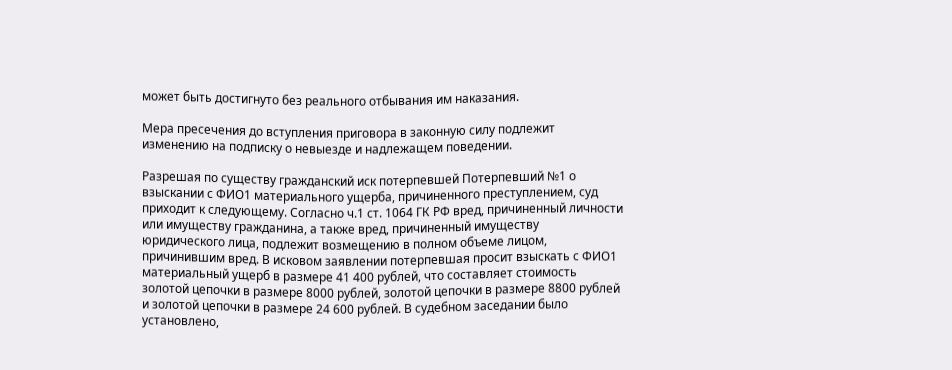может быть достигнуто без реального отбывания им наказания.

Мера пресечения до вступления приговора в законную силу подлежит изменению на подписку о невыезде и надлежащем поведении.

Разрешая по существу гражданский иск потерпевшей Потерпевший №1 о взыскании с ФИО1 материального ущерба, причиненного преступлением, суд приходит к следующему. Согласно ч.1 ст. 1064 ГК РФ вред, причиненный личности или имуществу гражданина, а также вред, причиненный имуществу юридического лица, подлежит возмещению в полном объеме лицом, причинившим вред. В исковом заявлении потерпевшая просит взыскать с ФИО1 материальный ущерб в размере 41 400 рублей, что составляет стоимость золотой цепочки в размере 8000 рублей, золотой цепочки в размере 8800 рублей и золотой цепочки в размере 24 600 рублей. В судебном заседании было установлено,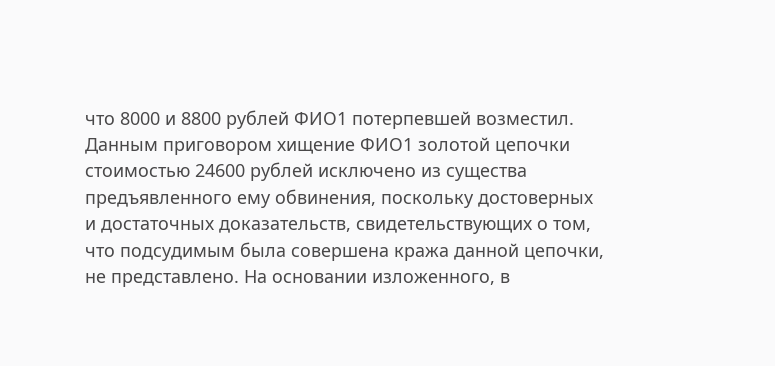что 8000 и 8800 рублей ФИО1 потерпевшей возместил. Данным приговором хищение ФИО1 золотой цепочки стоимостью 24600 рублей исключено из существа предъявленного ему обвинения, поскольку достоверных и достаточных доказательств, свидетельствующих о том, что подсудимым была совершена кража данной цепочки, не представлено. На основании изложенного, в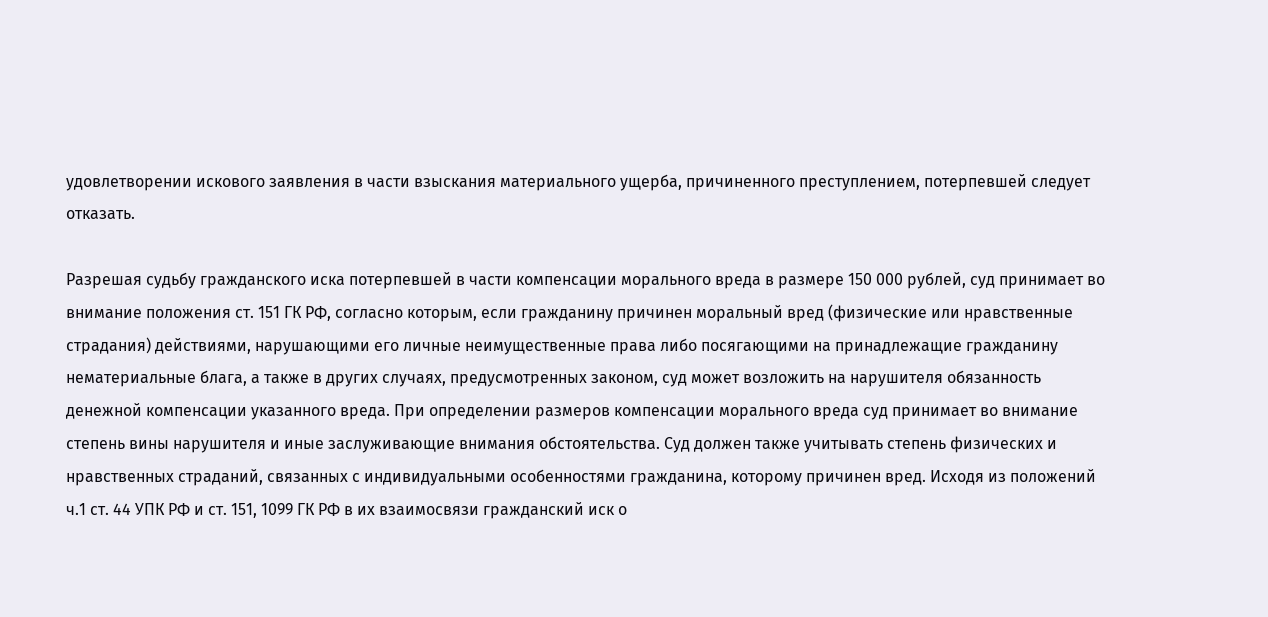удовлетворении искового заявления в части взыскания материального ущерба, причиненного преступлением, потерпевшей следует отказать.

Разрешая судьбу гражданского иска потерпевшей в части компенсации морального вреда в размере 150 000 рублей, суд принимает во внимание положения ст. 151 ГК РФ, согласно которым, если гражданину причинен моральный вред (физические или нравственные страдания) действиями, нарушающими его личные неимущественные права либо посягающими на принадлежащие гражданину нематериальные блага, а также в других случаях, предусмотренных законом, суд может возложить на нарушителя обязанность денежной компенсации указанного вреда. При определении размеров компенсации морального вреда суд принимает во внимание степень вины нарушителя и иные заслуживающие внимания обстоятельства. Суд должен также учитывать степень физических и нравственных страданий, связанных с индивидуальными особенностями гражданина, которому причинен вред. Исходя из положений ч.1 ст. 44 УПК РФ и ст. 151, 1099 ГК РФ в их взаимосвязи гражданский иск о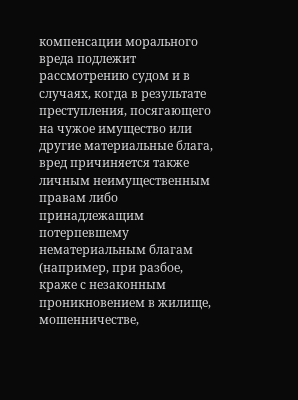компенсации морального вреда подлежит рассмотрению судом и в случаях, когда в результате преступления, посягающего на чужое имущество или другие материальные блага, вред причиняется также личным неимущественным правам либо принадлежащим потерпевшему нематериальным благам (например, при разбое, краже с незаконным проникновением в жилище, мошенничестве,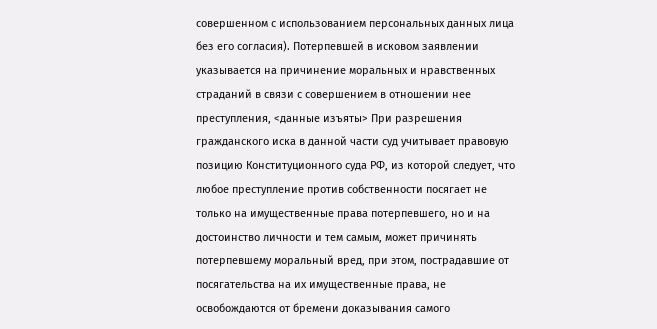совершенном с использованием персональных данных лица без его согласия). Потерпевшей в исковом заявлении указывается на причинение моральных и нравственных страданий в связи с совершением в отношении нее преступления, <данные изъяты> При разрешения гражданского иска в данной части суд учитывает правовую позицию Конституционного суда РФ, из которой следует, что любое преступление против собственности посягает не только на имущественные права потерпевшего, но и на достоинство личности и тем самым, может причинять потерпевшему моральный вред, при этом, пострадавшие от посягательства на их имущественные права, не освобождаются от бремени доказывания самого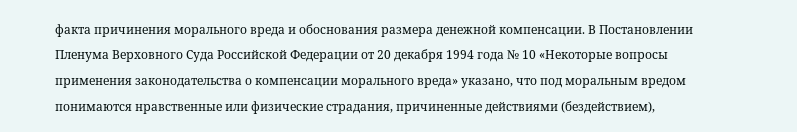факта причинения морального вреда и обоснования размера денежной компенсации. В Постановлении Пленума Верховного Суда Российской Федерации от 20 декабря 1994 года № 10 «Некоторые вопросы применения законодательства о компенсации морального вреда» указано, что под моральным вредом понимаются нравственные или физические страдания, причиненные действиями (бездействием),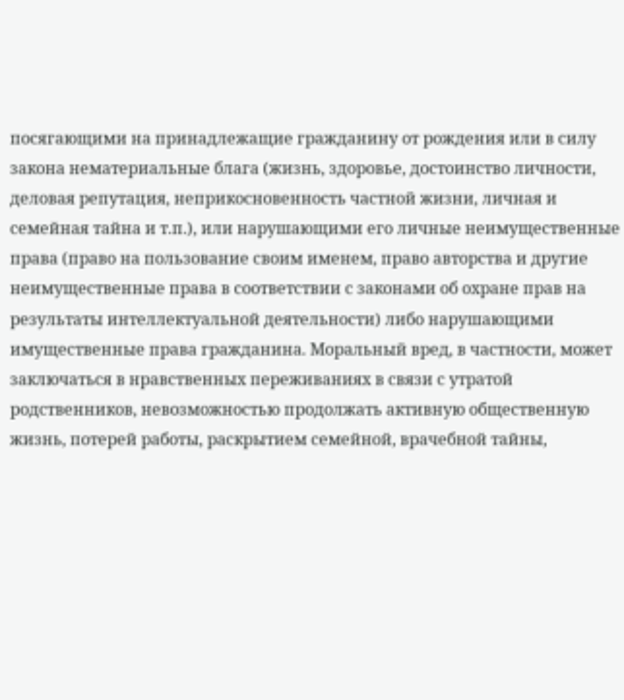посягающими на принадлежащие гражданину от рождения или в силу закона нематериальные блага (жизнь, здоровье, достоинство личности, деловая репутация, неприкосновенность частной жизни, личная и семейная тайна и т.п.), или нарушающими его личные неимущественные права (право на пользование своим именем, право авторства и другие неимущественные права в соответствии с законами об охране прав на результаты интеллектуальной деятельности) либо нарушающими имущественные права гражданина. Моральный вред, в частности, может заключаться в нравственных переживаниях в связи с утратой родственников, невозможностью продолжать активную общественную жизнь, потерей работы, раскрытием семейной, врачебной тайны,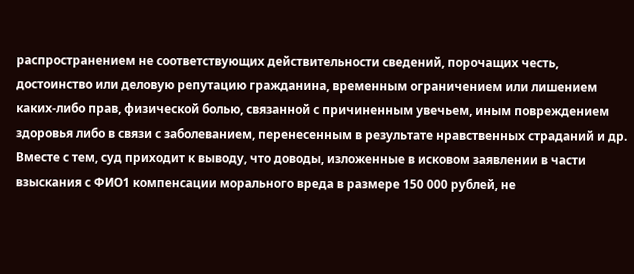распространением не соответствующих действительности сведений, порочащих честь, достоинство или деловую репутацию гражданина, временным ограничением или лишением каких-либо прав, физической болью, связанной с причиненным увечьем, иным повреждением здоровья либо в связи с заболеванием, перенесенным в результате нравственных страданий и др. Вместе с тем, суд приходит к выводу, что доводы, изложенные в исковом заявлении в части взыскания с ФИО1 компенсации морального вреда в размере 150 000 рублей, не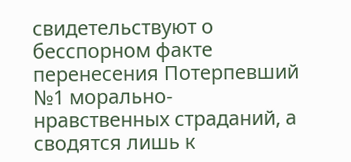свидетельствуют о бесспорном факте перенесения Потерпевший №1 морально-нравственных страданий, а сводятся лишь к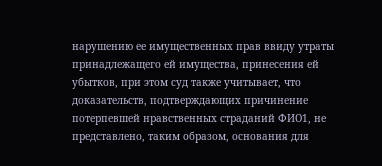нарушению ее имущественных прав ввиду утраты принадлежащего ей имущества, принесения ей убытков, при этом суд также учитывает, что доказательств, подтверждающих причинение потерпевшей нравственных страданий ФИО1, не представлено, таким образом, основания для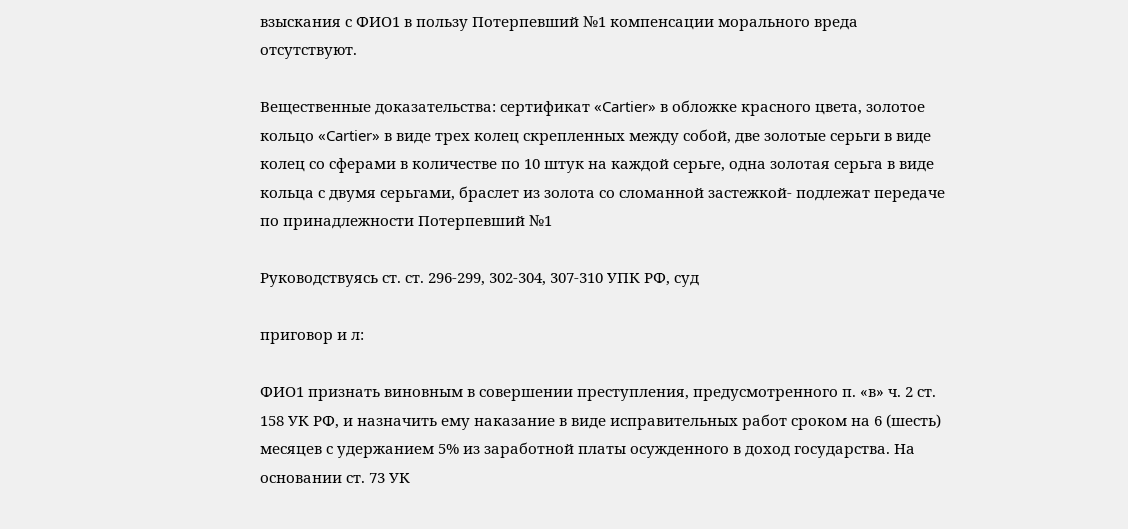взыскания с ФИО1 в пользу Потерпевший №1 компенсации морального вреда отсутствуют.

Вещественные доказательства: сертификат «Cartier» в обложке красного цвета, золотое кольцо «Cartier» в виде трех колец скрепленных между собой, две золотые серьги в виде колец со сферами в количестве по 10 штук на каждой серьге, одна золотая серьга в виде кольца с двумя серьгами, браслет из золота со сломанной застежкой- подлежат передаче по принадлежности Потерпевший №1

Руководствуясь ст. ст. 296-299, 302-304, 307-310 УПК РФ, суд

приговор и л:

ФИО1 признать виновным в совершении преступления, предусмотренного п. «в» ч. 2 ст. 158 УК РФ, и назначить ему наказание в виде исправительных работ сроком на 6 (шесть) месяцев с удержанием 5% из заработной платы осужденного в доход государства. На основании ст. 73 УК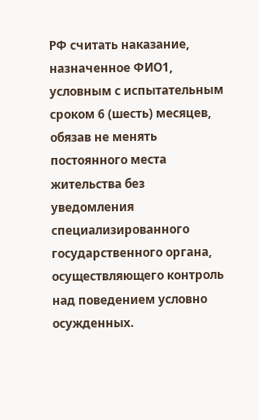РФ считать наказание, назначенное ФИО1, условным с испытательным сроком 6 (шесть) месяцев, обязав не менять постоянного места жительства без уведомления специализированного государственного органа, осуществляющего контроль над поведением условно осужденных.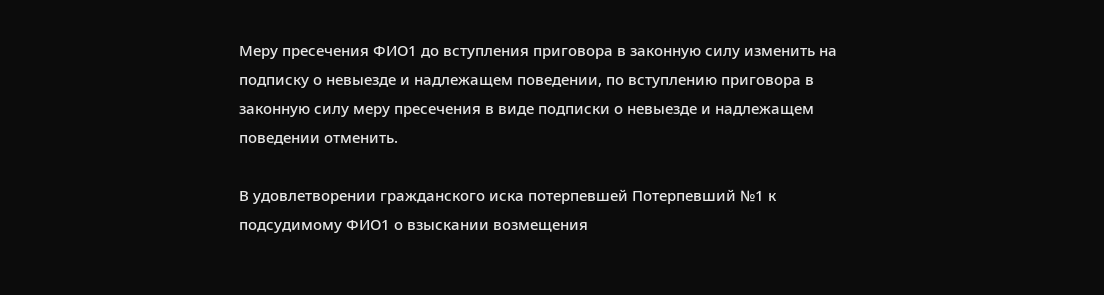Меру пресечения ФИО1 до вступления приговора в законную силу изменить на подписку о невыезде и надлежащем поведении, по вступлению приговора в законную силу меру пресечения в виде подписки о невыезде и надлежащем поведении отменить.

В удовлетворении гражданского иска потерпевшей Потерпевший №1 к подсудимому ФИО1 о взыскании возмещения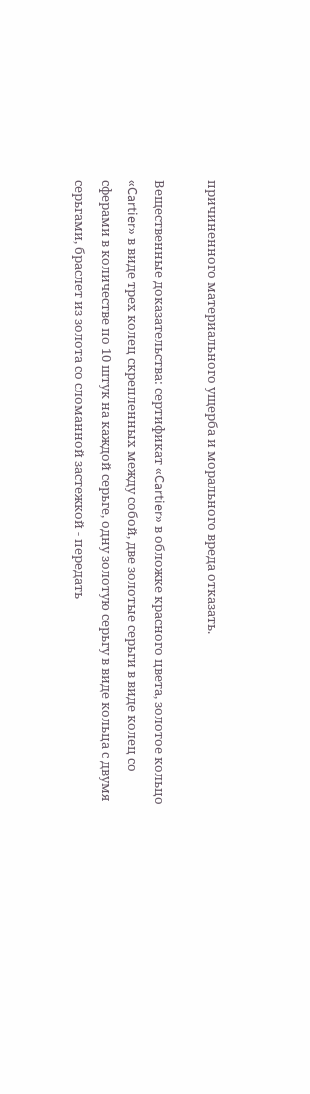причиненного материального ущерба и морального вреда отказать.

Вещественные доказательства: сертификат «Cartier» в обложке красного цвета, золотое кольцо «Cartier» в виде трех колец скрепленных между собой, две золотые серьги в виде колец со сферами в количестве по 10 штук на каждой серьге, одну золотую серьгу в виде кольца с двумя серьгами, браслет из золота со сломанной застежкой - передать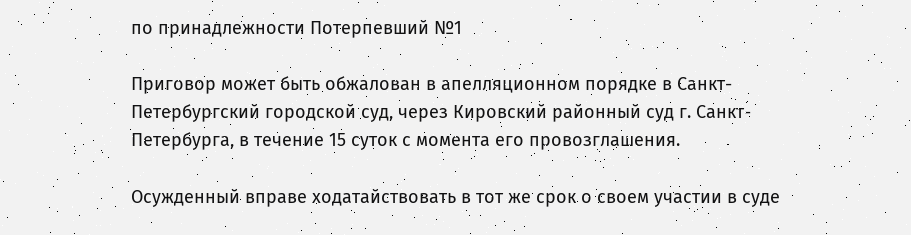по принадлежности Потерпевший №1

Приговор может быть обжалован в апелляционном порядке в Санкт-Петербургский городской суд, через Кировский районный суд г. Санкт-Петербурга, в течение 15 суток с момента его провозглашения.

Осужденный вправе ходатайствовать в тот же срок о своем участии в суде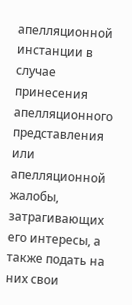апелляционной инстанции в случае принесения апелляционного представления или апелляционной жалобы, затрагивающих его интересы, а также подать на них свои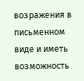возражения в письменном виде и иметь возможность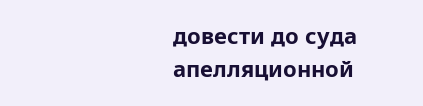довести до суда апелляционной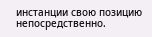инстанции свою позицию непосредственно.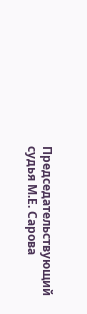Председательствующий судья М.Е. Сарова